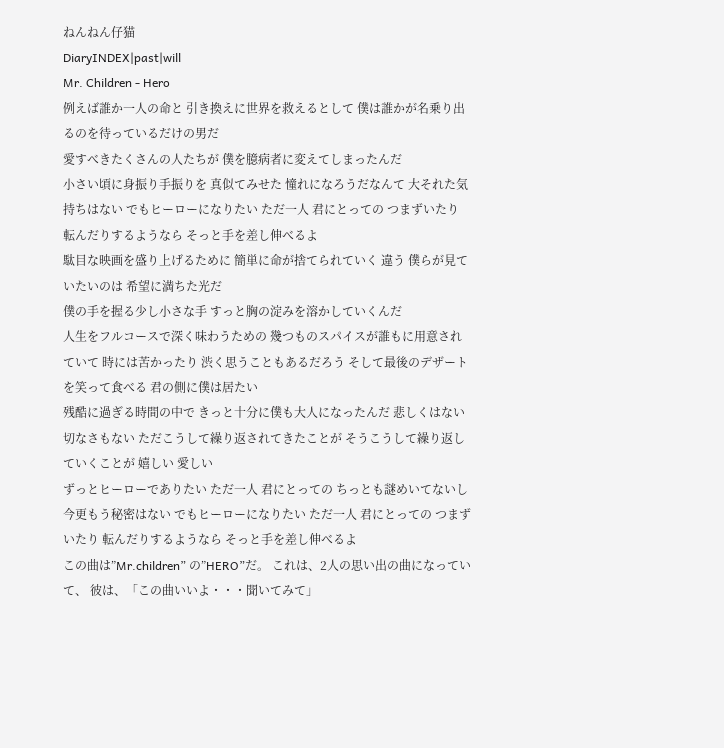ねんねん仔猫
DiaryINDEX|past|will
Mr. Children - Hero
例えば誰か一人の命と 引き換えに世界を救えるとして 僕は誰かが名乗り出るのを待っているだけの男だ
愛すべきたくさんの人たちが 僕を臆病者に変えてしまったんだ
小さい頃に身振り手振りを 真似てみせた 憧れになろうだなんて 大それた気持ちはない でもヒーローになりたい ただ一人 君にとっての つまずいたり 転んだりするようなら そっと手を差し伸べるよ
駄目な映画を盛り上げるために 簡単に命が捨てられていく 違う 僕らが見ていたいのは 希望に満ちた光だ
僕の手を握る少し小さな手 すっと胸の淀みを溶かしていくんだ
人生をフルコースで深く味わうための 幾つものスパイスが誰もに用意されていて 時には苦かったり 渋く思うこともあるだろう そして最後のデザートを笑って食べる 君の側に僕は居たい
残酷に過ぎる時間の中で きっと十分に僕も大人になったんだ 悲しくはない 切なさもない ただこうして繰り返されてきたことが そうこうして繰り返していくことが 嬉しい 愛しい
ずっとヒーローでありたい ただ一人 君にとっての ちっとも謎めいてないし 今更もう秘密はない でもヒーローになりたい ただ一人 君にとっての つまずいたり 転んだりするようなら そっと手を差し伸べるよ
この曲は”Mr.children” の”HERO”だ。 これは、2人の思い出の曲になっていて、 彼は、「この曲いいよ・・・聞いてみて」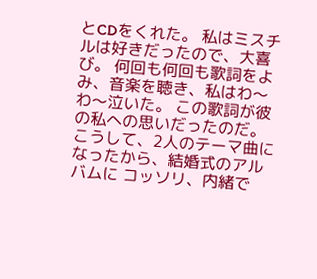とCDをくれた。 私はミスチルは好きだったので、大喜び。 何回も何回も歌詞をよみ、音楽を聴き、私はわ〜わ〜泣いた。 この歌詞が彼の私への思いだったのだ。
こうして、2人のテーマ曲になったから、結婚式のアルバムに コッソリ、内緒で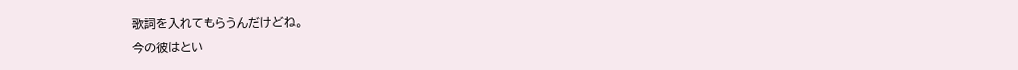歌詞を入れてもらうんだけどね。
今の彼はとい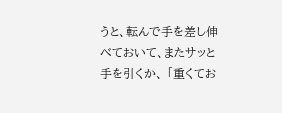うと、転んで手を差し伸べておいて、またサッと手を引くか、 「重くてお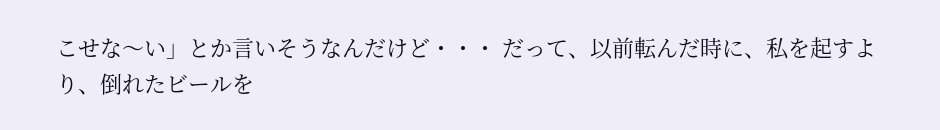こせな〜い」とか言いそうなんだけど・・・ だって、以前転んだ時に、私を起すより、倒れたビールを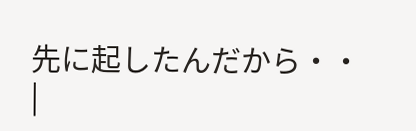先に起したんだから・・
|